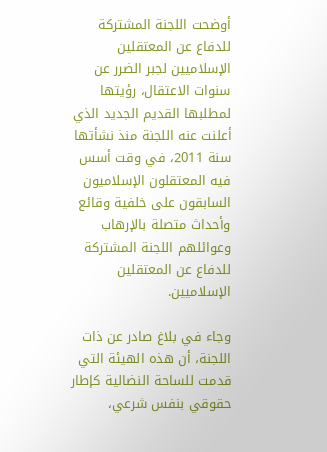أوضحت اللجنة المشتركة للدفاع عن المعتقلين الإسلاميين لجبر الضرر عن سنوات الاعتقال، رؤيتها لمطلبها القديم الجديد الذي أعلنت عنه اللجنة منذ نشأتها سنة 2011، في وقت أسس فيه المعتقلون الإسلاميون السابقون على خلفية وقائع وأحداث متصلة بالإرهاب وعوائلهم اللجنة المشتركة للدفاع عن المعتقلين الإسلاميين.

وجاء في بلاغ صادر عن ذات اللجنة، أن هذه الهيئة التي قدمت للساحة النضالية كإطار حقوقي بنفس شرعي،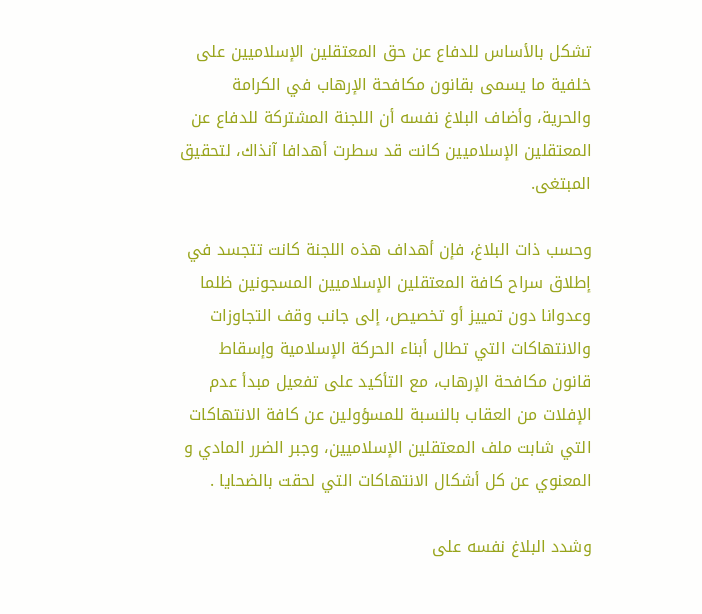تشكل بالأساس للدفاع عن حق المعتقلين الإسلاميين على خلفية ما يسمى بقانون مكافحة الإرهاب في الكرامة والحرية، وأضاف البلاغ نفسه أن اللجنة المشتركة للدفاع عن المعتقلين الإسلاميين كانت قد سطرت أهدافا آنذاك، لتحقيق المبتغى.

وحسب ذات البلاغ، فإن أهداف هذه اللجنة كانت تتجسد في إطلاق سراح كافة المعتقلين الإسلاميين المسجونين ظلما وعدوانا دون تمييز أو تخصيص، إلى جانب وقف التجاوزات والانتهاكات التي تطال أبناء الحركة الإسلامية وإسقاط قانون مكافحة الإرهاب، مع التأكيد على تفعيل مبدأ عدم الإفلات من العقاب بالنسبة للمسؤولين عن كافة الانتهاكات التي شابت ملف المعتقلين الإسلاميين، وجبر الضرر المادي و المعنوي عن كل أشكال الانتهاكات التي لحقت بالضحايا .

وشدد البلاغ نفسه على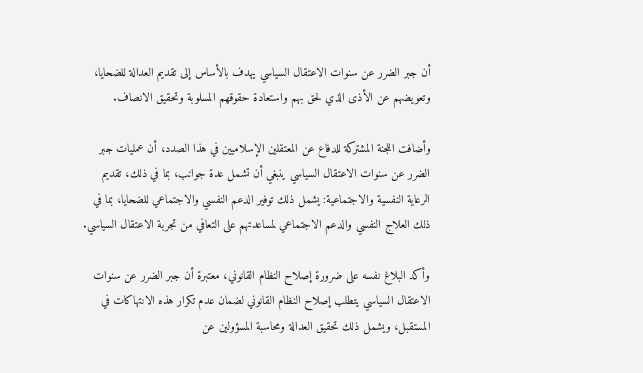أن جبر الضرر عن سنوات الاعتقال السياسي يهدف بالأساس إلى تقديم العدالة للضحايا، وتعويضهم عن الأذى الذي لحق بهم واستعادة حقوقهم المسلوبة وتحقيق الانصاف.

وأضافت اللجنة المشتركة للدفاع عن المعتقلين الإسلاميين في هذا الصدد، أن عمليات جبر الضرر عن سنوات الاعتقال السياسي ينبغي أن تشمل عدة جوانب، بما في ذلك، تقديم الرعاية النفسية والاجتماعية: يشمل ذلك توفير الدعم النفسي والاجتماعي للضحايا، بما في ذلك العلاج النفسي والدعم الاجتماعي لمساعدتهم على التعافي من تجربة الاعتقال السياسي.

وأكد البلاغ نفسه على ضرورة إصلاح النظام القانوني، معتبرة أن جبر الضرر عن سنوات الاعتقال السياسي يتطلب إصلاح النظام القانوني لضمان عدم تكرار هذه الانتهاكات في المستقبل، ويشمل ذلك تحقيق العدالة ومحاسبة المسؤولين عن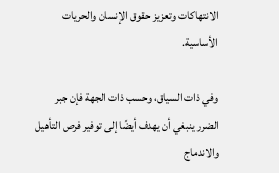الانتهاكات وتعزيز حقوق الإنسان والحريات الأساسية.

وفي ذات السياق، وحسب ذات الجهة فإن جبر الضرر ينبغي أن يهدف أيضًا إلى توفير فرص التأهيل والاندماج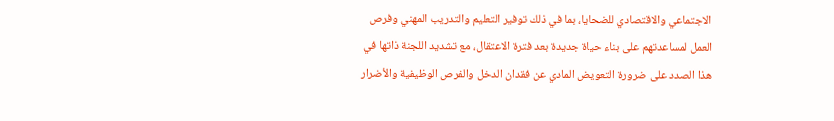الاجتماعي والاقتصادي للضحايا، بما في ذلك توفير التعليم والتدريب المهني وفرص العمل لمساعدتهم على بناء حياة جديدة بعد فترة الاعتقال، مع تشديد اللجنة ذاتها في هذا الصدد على ضرورة التعويض المادي عن فقدان الدخل والفرص الوظيفية والأضرار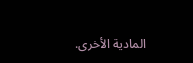المادية الأخرى.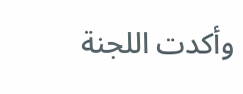وأكدت اللجنة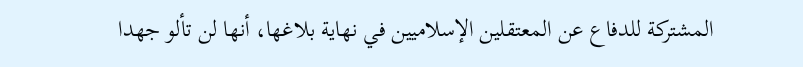المشتركة للدفاع عن المعتقلين الإسلاميين في نهاية بلاغها، أنها لن تألو جهدا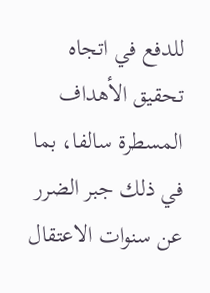للدفع في اتجاه تحقيق الأهداف المسطرة سالفا، بما في ذلك جبر الضرر عن سنوات الاعتقال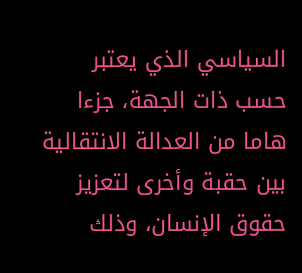السياسي الذي يعتبر حسب ذات الجهة، جزءا هاما من العدالة الانتقالية بين حقبة وأخرى لتعزيز حقوق الإنسان، وذلك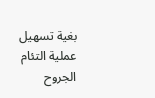بغية تسهيل عملية التئام الجروح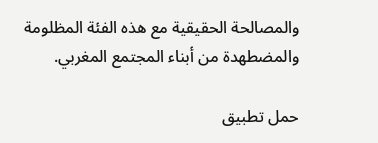والمصالحة الحقيقية مع هذه الفئة المظلومة والمضطهدة من أبناء المجتمع المغربي.

حمل تطبيق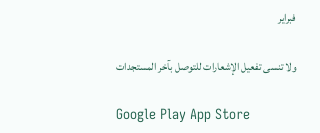فبراير

ولا تنسى تفعيل الإشعارات للتوصل بآخر المستجدات

Google Play App Store